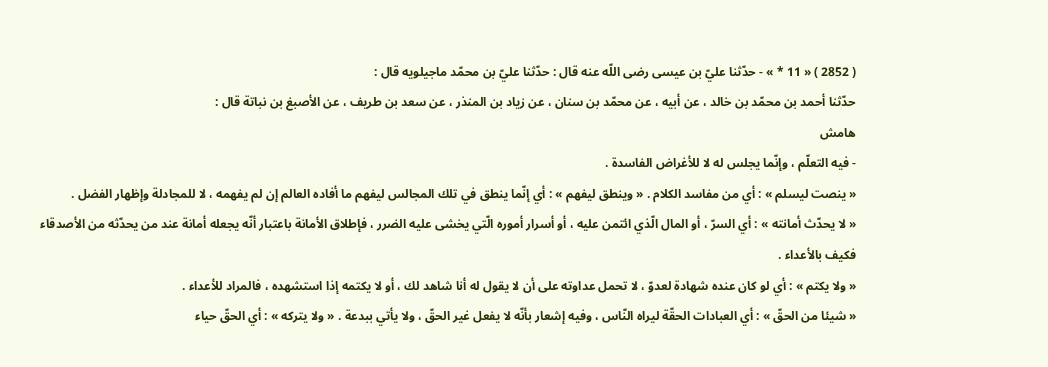( 2852 ) « 11 * » - حدّثنا عليّ بن عيسى رضى اللّه عنه قال : حدّثنا عليّ بن محمّد ماجيلويه قال :
حدّثنا أحمد بن محمّد بن خالد ، عن أبيه ، عن محمّد بن سنان ، عن زياد بن المنذر ، عن سعد بن طريف ، عن الأصبغ بن نباتة قال :
هامش
- فيه التعلّم ، وإنّما يجلس له لا للأغراض الفاسدة .
« ينصت ليسلم » : أي من مفاسد الكلام . « وينطق ليفهم » : أي إنّما ينطق في تلك المجالس ليفهم ما أفاده العالم إن لم يفهمه ، لا للمجادلة وإظهار الفضل .
« لا يحدّث أمانته » : أي السرّ ، أو المال الّذي ائتمن عليه ، أو أسرار أموره الّتي يخشى عليه الضرر ، فإطلاق الأمانة باعتبار أنّه يجعله أمانة عند من يحدّثه من الأصدقاء فكيف بالأعداء .
« ولا يكتم » : أي لو كان عنده شهادة لعدوّ ، لا تحمل عداوته على أن لا يقول له أنا شاهد لك ، أو لا يكتمه إذا استشهده ، فالمراد للأعداء .
« شيئا من الحقّ » : أي العبادات الحقّة ليراه النّاس ، وفيه إشعار بأنّه لا يفعل غير الحقّ ، ولا يأتي ببدعة . « ولا يتركه » : أي الحقّ حياء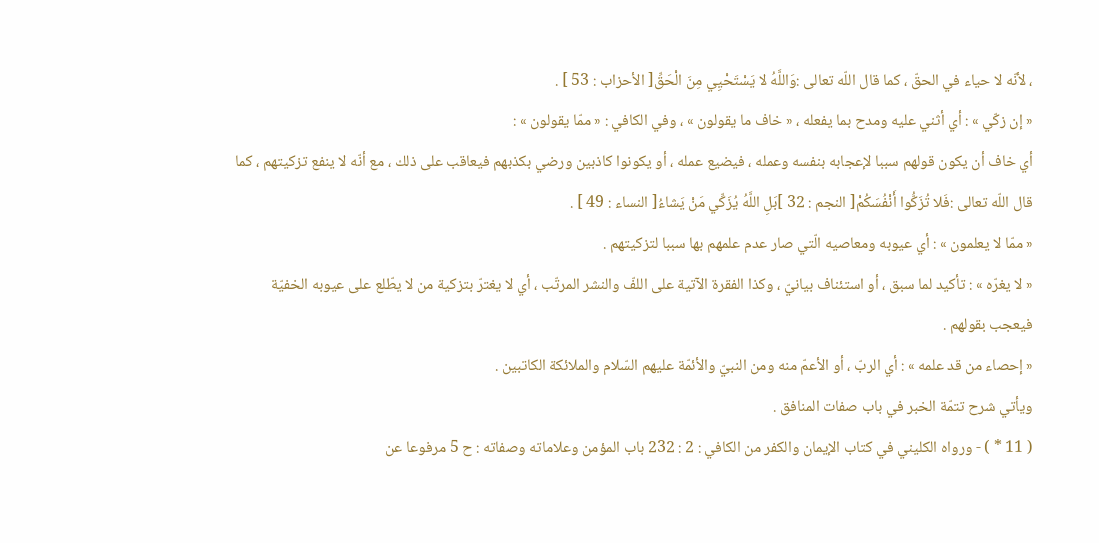، لأنّه لا حياء في الحقّ ، كما قال اللّه تعالى :وَاللَّهُ لا يَسْتَحْيِي مِنَ الْحَقِّ[ الأحزاب : 53 ] .
« إن زكّي » : أي أثني عليه ومدح بما يفعله ، « خاف ما يقولون » ، وفي الكافي : « ممّا يقولون » :
أي خاف أن يكون قولهم سببا لإعجابه بنفسه وعمله ، فيضيع عمله ، أو يكونوا كاذبين ورضي بكذبهم فيعاقب على ذلك ، مع أنّه لا ينفع تزكيتهم ، كما قال اللّه تعالى :فَلا تُزَكُّوا أَنْفُسَكُمْ[ النجم : 32 ]بَلِ اللَّهُ يُزَكِّي مَنْ يَشاءُ[ النساء : 49 ] .
« ممّا لا يعلمون » : أي عيوبه ومعاصيه الّتي صار عدم علمهم بها سببا لتزكيتهم .
« لا يغرّه » : تأكيد لما سبق ، أو استئناف بيانيّ ، وكذا الفقرة الآتية على اللفّ والنشر المرتّب ، أي لا يغترّ بتزكية من لا يطّلع على عيوبه الخفيّة فيعجب بقولهم .
« إحصاء من قد علمه » : أي الربّ ، أو الأعمّ منه ومن النبيّ والأئمّة عليهم السّلام والملائكة الكاتبين .
ويأتي شرح تتمّة الخبر في باب صفات المنافق .
( 11 * ) - ورواه الكليني في كتاب الإيمان والكفر من الكافي : 2 : 232 باب المؤمن وعلاماته وصفاته : ح 5 مرفوعا عن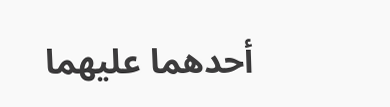أحدهما عليهما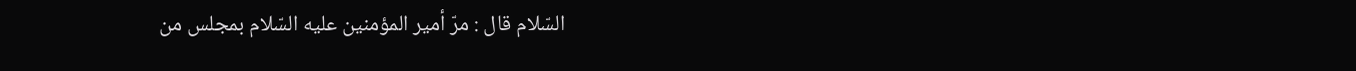السّلام قال : مرّ أمير المؤمنين عليه السّلام بمجلس من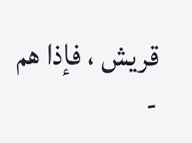قريش ، فإذا هم -